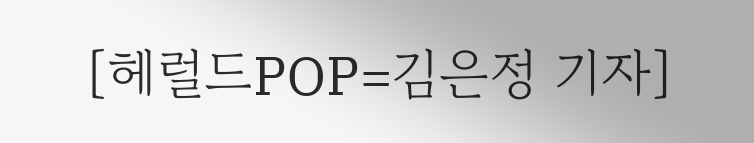[헤럴드POP=김은정 기자]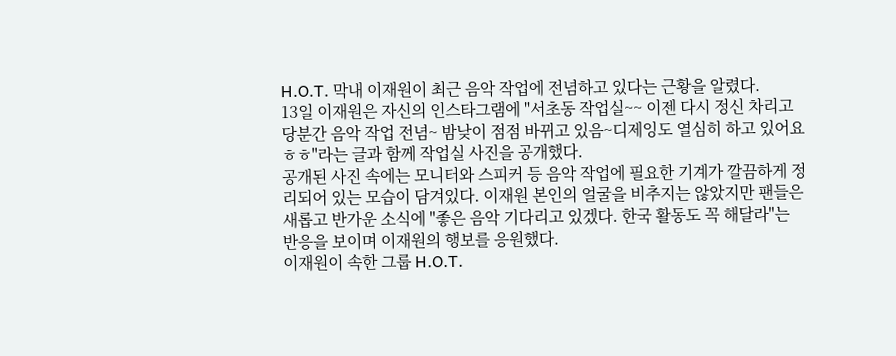H.O.T. 막내 이재원이 최근 음악 작업에 전념하고 있다는 근황을 알렸다.
13일 이재원은 자신의 인스타그램에 "서초동 작업실~~ 이젠 다시 정신 차리고 당분간 음악 작업 전념~ 밤낮이 점점 바뀌고 있음~디제잉도 열심히 하고 있어요 ㅎㅎ"라는 글과 함께 작업실 사진을 공개했다.
공개된 사진 속에는 모니터와 스피커 등 음악 작업에 필요한 기계가 깔끔하게 정리되어 있는 모습이 담겨있다. 이재원 본인의 얼굴을 비추지는 않았지만 팬들은 새롭고 반가운 소식에 "좋은 음악 기다리고 있겠다. 한국 활동도 꼭 해달라"는 반응을 보이며 이재원의 행보를 응원했다.
이재원이 속한 그룹 H.O.T.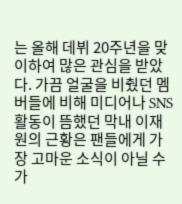는 올해 데뷔 20주년을 맞이하여 많은 관심을 받았다. 가끔 얼굴을 비췄던 멤버들에 비해 미디어나 SNS 활동이 뜸했던 막내 이재원의 근황은 팬들에게 가장 고마운 소식이 아닐 수가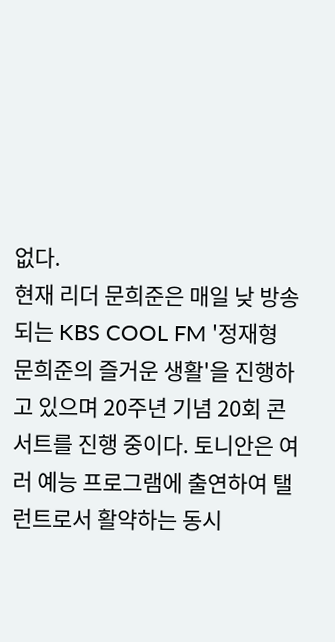없다.
현재 리더 문희준은 매일 낮 방송되는 KBS COOL FM '정재형 문희준의 즐거운 생활'을 진행하고 있으며 20주년 기념 20회 콘서트를 진행 중이다. 토니안은 여러 예능 프로그램에 출연하여 탤런트로서 활약하는 동시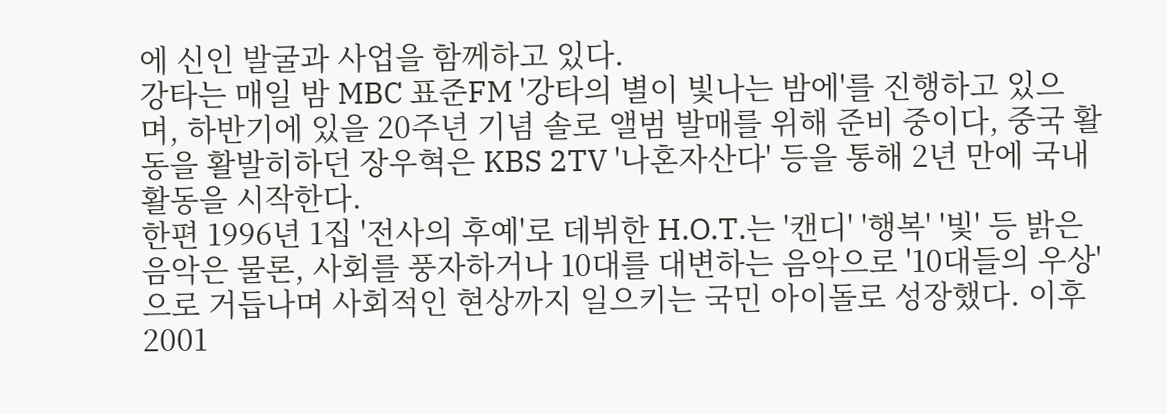에 신인 발굴과 사업을 함께하고 있다.
강타는 매일 밤 MBC 표준FM '강타의 별이 빛나는 밤에'를 진행하고 있으며, 하반기에 있을 20주년 기념 솔로 앨범 발매를 위해 준비 중이다, 중국 활동을 활발히하던 장우혁은 KBS 2TV '나혼자산다' 등을 통해 2년 만에 국내 활동을 시작한다.
한편 1996년 1집 '전사의 후예'로 데뷔한 H.O.T.는 '캔디' '행복' '빛' 등 밝은 음악은 물론, 사회를 풍자하거나 10대를 대변하는 음악으로 '10대들의 우상'으로 거듭나며 사회적인 현상까지 일으키는 국민 아이돌로 성장했다. 이후 2001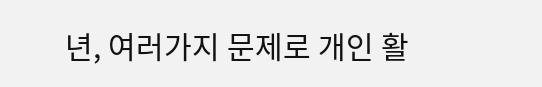년, 여러가지 문제로 개인 활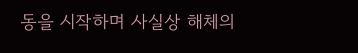동을 시작하며 사실상 해체의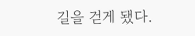길을 걷게 됐다.